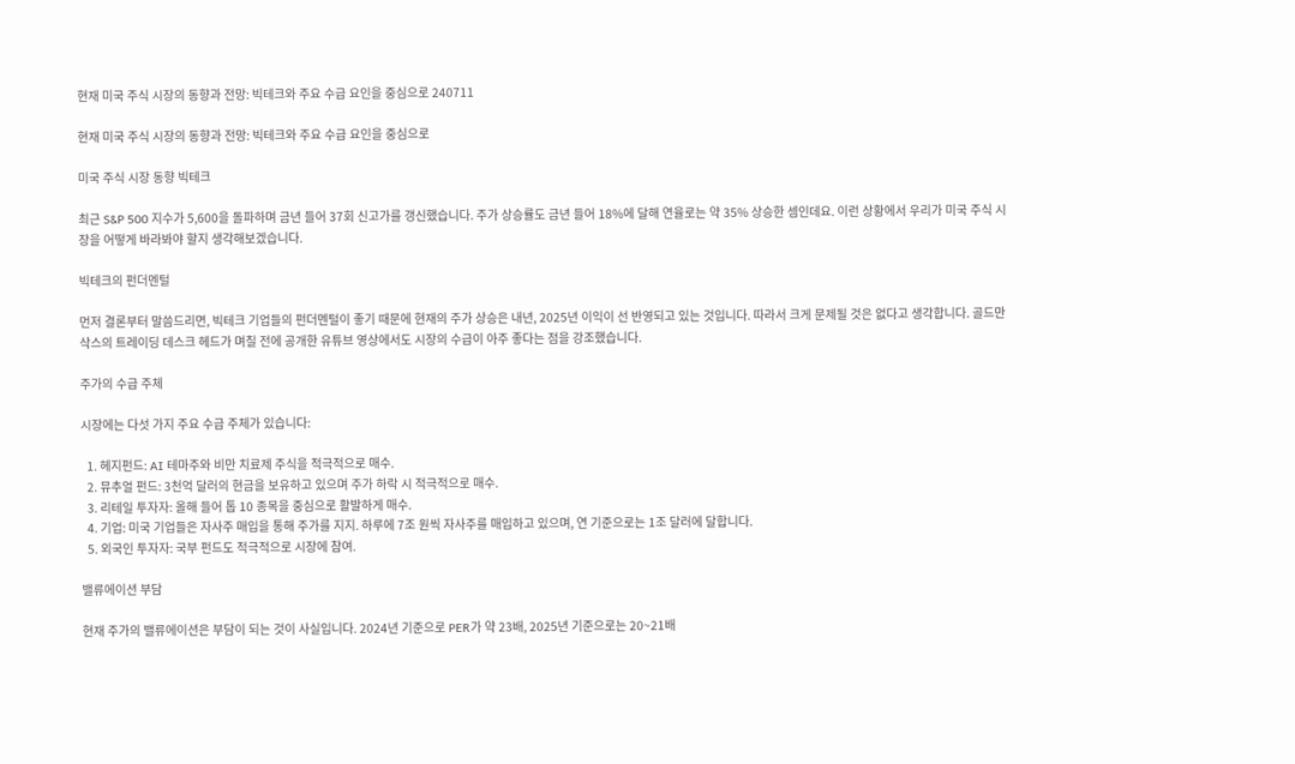현재 미국 주식 시장의 동향과 전망: 빅테크와 주요 수급 요인을 중심으로 240711

현재 미국 주식 시장의 동향과 전망: 빅테크와 주요 수급 요인을 중심으로

미국 주식 시장 동향 빅테크

최근 S&P 500 지수가 5,600을 돌파하며 금년 들어 37회 신고가를 갱신했습니다. 주가 상승률도 금년 들어 18%에 달해 연율로는 약 35% 상승한 셈인데요. 이런 상황에서 우리가 미국 주식 시장을 어떻게 바라봐야 할지 생각해보겠습니다.

빅테크의 펀더멘털

먼저 결론부터 말씀드리면, 빅테크 기업들의 펀더멘털이 좋기 때문에 현재의 주가 상승은 내년, 2025년 이익이 선 반영되고 있는 것입니다. 따라서 크게 문제될 것은 없다고 생각합니다. 골드만 삭스의 트레이딩 데스크 헤드가 며칠 전에 공개한 유튜브 영상에서도 시장의 수급이 아주 좋다는 점을 강조했습니다.

주가의 수급 주체

시장에는 다섯 가지 주요 수급 주체가 있습니다:

  1. 헤지펀드: AI 테마주와 비만 치료제 주식을 적극적으로 매수.
  2. 뮤추얼 펀드: 3천억 달러의 현금을 보유하고 있으며 주가 하락 시 적극적으로 매수.
  3. 리테일 투자자: 올해 들어 톱 10 종목을 중심으로 활발하게 매수.
  4. 기업: 미국 기업들은 자사주 매입을 통해 주가를 지지. 하루에 7조 원씩 자사주를 매입하고 있으며, 연 기준으로는 1조 달러에 달합니다.
  5. 외국인 투자자: 국부 펀드도 적극적으로 시장에 참여.

밸류에이션 부담

현재 주가의 밸류에이션은 부담이 되는 것이 사실입니다. 2024년 기준으로 PER가 약 23배, 2025년 기준으로는 20~21배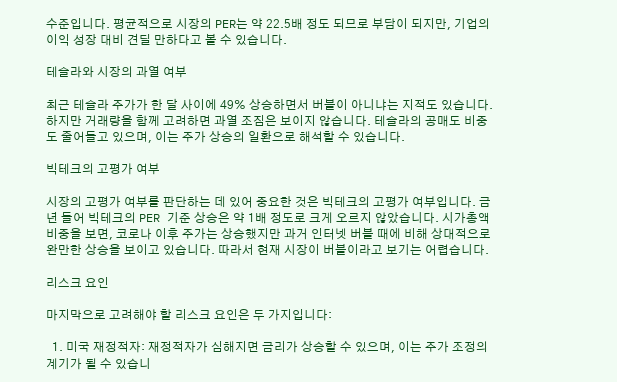수준입니다. 평균적으로 시장의 PER는 약 22.5배 정도 되므로 부담이 되지만, 기업의 이익 성장 대비 견딜 만하다고 볼 수 있습니다.

테슬라와 시장의 과열 여부

최근 테슬라 주가가 한 달 사이에 49% 상승하면서 버블이 아니냐는 지적도 있습니다. 하지만 거래량을 함께 고려하면 과열 조짐은 보이지 않습니다. 테슬라의 공매도 비중도 줄어들고 있으며, 이는 주가 상승의 일환으로 해석할 수 있습니다.

빅테크의 고평가 여부

시장의 고평가 여부를 판단하는 데 있어 중요한 것은 빅테크의 고평가 여부입니다. 금년 들어 빅테크의 PER 기준 상승은 약 1배 정도로 크게 오르지 않았습니다. 시가총액 비중을 보면, 코로나 이후 주가는 상승했지만 과거 인터넷 버블 때에 비해 상대적으로 완만한 상승을 보이고 있습니다. 따라서 현재 시장이 버블이라고 보기는 어렵습니다.

리스크 요인

마지막으로 고려해야 할 리스크 요인은 두 가지입니다:

  1. 미국 재정적자: 재정적자가 심해지면 금리가 상승할 수 있으며, 이는 주가 조정의 계기가 될 수 있습니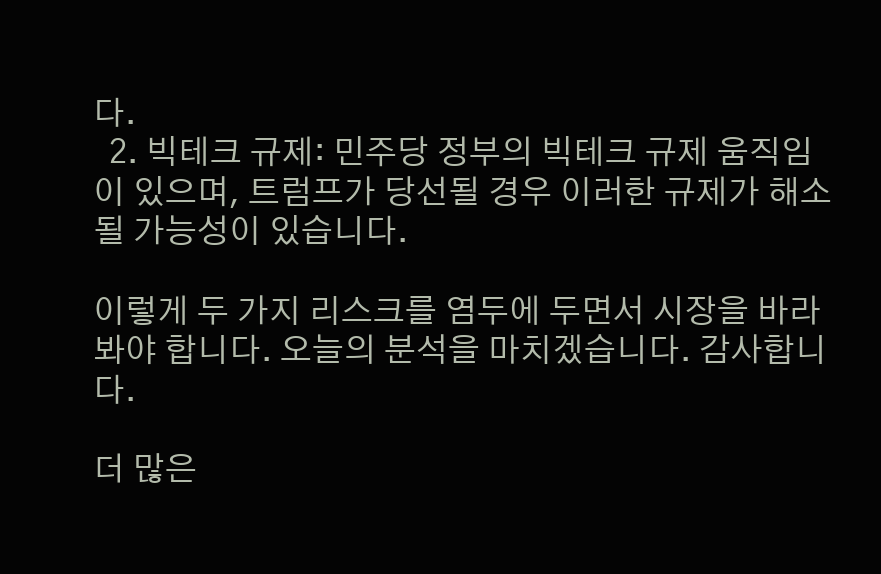다.
  2. 빅테크 규제: 민주당 정부의 빅테크 규제 움직임이 있으며, 트럼프가 당선될 경우 이러한 규제가 해소될 가능성이 있습니다.

이렇게 두 가지 리스크를 염두에 두면서 시장을 바라봐야 합니다. 오늘의 분석을 마치겠습니다. 감사합니다.

더 많은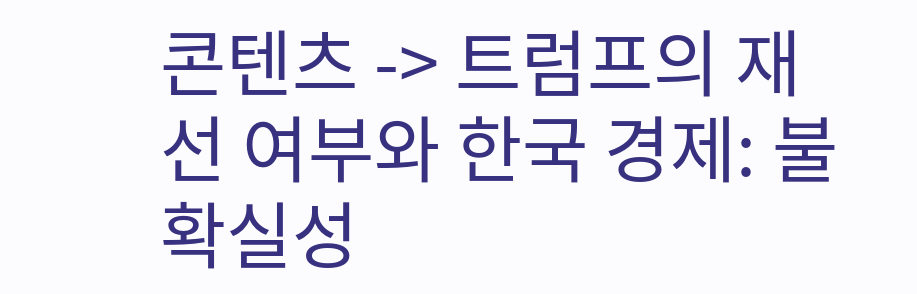콘텐츠 -> 트럼프의 재선 여부와 한국 경제: 불확실성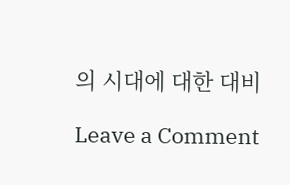의 시대에 대한 대비

Leave a Comment